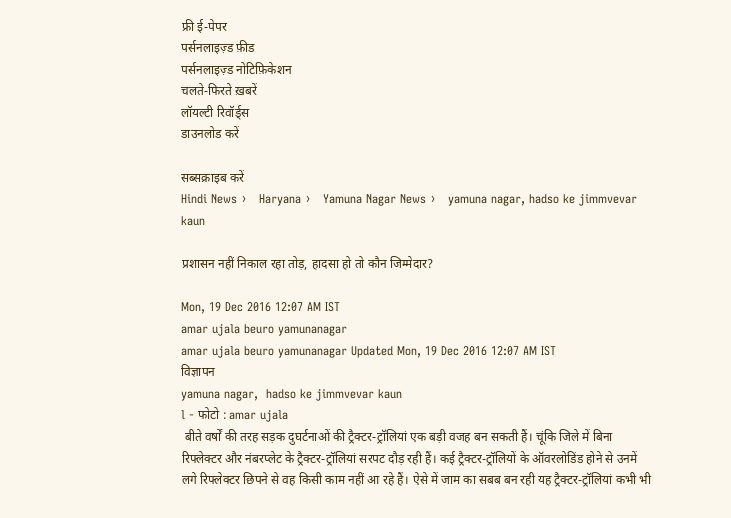फ्री ई-पेपर
पर्सनलाइज़्ड फ़ीड
पर्सनलाइज़्ड नोटिफ़िकेशन
चलते-फिरते ख़बरें
लॉयल्टी रिवॉर्ड्स
डाउनलोड करें

सब्सक्राइब करें
Hindi News ›   Haryana ›   Yamuna Nagar News ›   yamuna nagar, hadso ke jimmvevar kaun

प्रशासन नहीं निकाल रहा तोड़, हादसा हो तो कौन जिम्मेदार?

Mon, 19 Dec 2016 12:07 AM IST
amar ujala beuro yamunanagar
amar ujala beuro yamunanagar Updated Mon, 19 Dec 2016 12:07 AM IST
विज्ञापन
yamuna nagar,  hadso ke jimmvevar kaun
l - फोटो : amar ujala
 बीते वर्षों की तरह सड़क दुघर्टनाओं की ट्रैक्टर-ट्रॉलियां एक बड़ी वजह बन सकती हैं। चूंकि जिले में बिना रिफ्लेक्टर और नंबरप्लेट के ट्रैक्टर-ट्रॉलियां सरपट दौड़ रही हैं। कई ट्रैक्टर-ट्रॉलियों के ऑवरलोडिंड होने से उनमें लगे रिफ्लेक्टर छिपने से वह किसी काम नहीं आ रहे हैं। ऐसे में जाम का सबब बन रही यह ट्रैक्टर-ट्रॉलियां कभी भी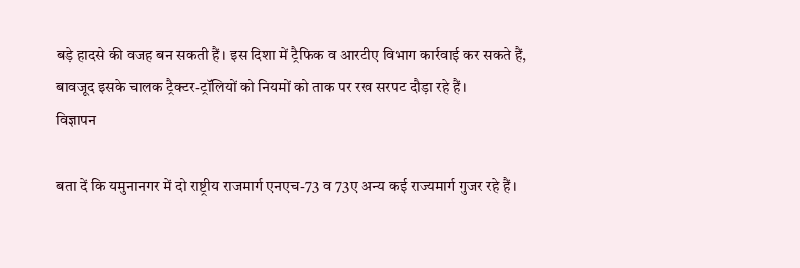बड़े हादसे की वजह बन सकती हैं। इस दिशा में ट्रैफिक व आरटीए विभाग कार्रवाई कर सकते हैं, बावजूद इसके चालक ट्रैक्टर-ट्रॉलियों को नियमों को ताक पर रख सरपट दौड़ा रहे हैं।
विज्ञापन

बता दें कि यमुनानगर में दो राष्ट्रीय राजमार्ग एनएच-73 व 73ए अन्य कई राज्यमार्ग गुजर रहे हैं।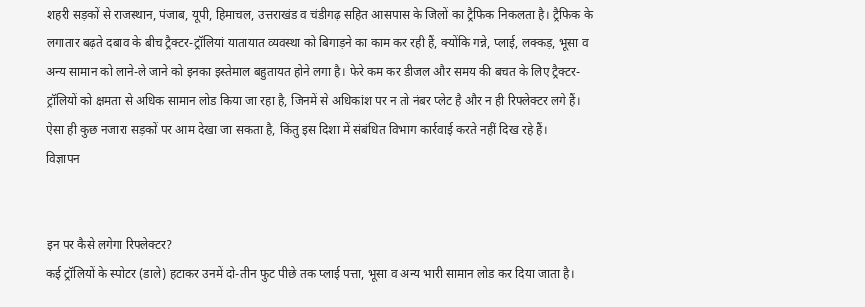शहरी सड़कों से राजस्थान, पंजाब, यूपी, हिमाचल, उत्तराखंड व चंडीगढ़ सहित आसपास के जिलों का ट्रैफिक निकलता है। ट्रैफिक के लगातार बढ़ते दबाव के बीच ट्रैक्टर-ट्रॉलियां यातायात व्यवस्था को बिगाड़ने का काम कर रही हैं, क्योंकि गन्ने, प्लाई, लक्कड़, भूसा व अन्य सामान को लाने-ले जाने को इनका इस्तेमाल बहुतायत होने लगा है। फेरे कम कर डीजल और समय की बचत के लिए ट्रैक्टर-ट्रॉलियों को क्षमता से अधिक सामान लोड किया जा रहा है, जिनमें से अधिकांश पर न तो नंबर प्लेट है और न ही रिफ्लेक्टर लगे हैं। ऐसा ही कुछ नजारा सड़कों पर आम देखा जा सकता है, किंतु इस दिशा में संबंधित विभाग कार्रवाई करते नहीं दिख रहे हैं।
विज्ञापन


इन पर कैसे लगेगा रिफ्लेक्टर?
कई ट्रॉलियों के स्पोटर (डाले) हटाकर उनमें दो-तीन फुट पीछे तक प्लाई पत्ता, भूसा व अन्य भारी सामान लोड कर दिया जाता है।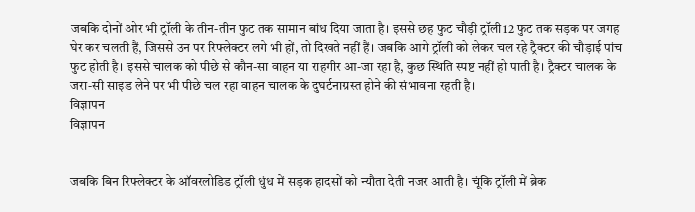जबकि दोनों ओर भी ट्रॉली के तीन-तीन फुट तक सामान बांध दिया जाता है। इससे छह फुट चौड़ी ट्रॉली12 फुट तक सड़क पर जगह घेर कर चलती हैं, जिससे उन पर रिफ्लेक्टर लगे भी हों, तो दिखते नहीं हैं। जबकि आगे ट्रॉली को लेकर चल रहे ट्रैक्टर की चौड़ाई पांच फुट होती है। इससे चालक को पीछे से कौन-सा वाहन या राहगीर आ-जा रहा है, कुछ स्थिति स्पष्ट नहीं हो पाती है। ट्रैक्टर चालक के जरा-सी साइड लेने पर भी पीछे चल रहा वाहन चालक के दुघर्टनाग्रस्त होने की संभावना रहती है।
विज्ञापन
विज्ञापन


जबकि बिन रिफ्लेक्टर के ऑवरलोडिड ट्रॉली धुंध में सड़क हादसों को न्यौता देती नजर आती है। चूंकि ट्रॉली में ब्रेक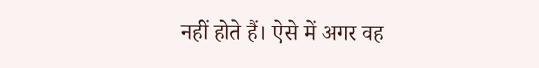नहीं होते हैं। ऐसे में अगर वह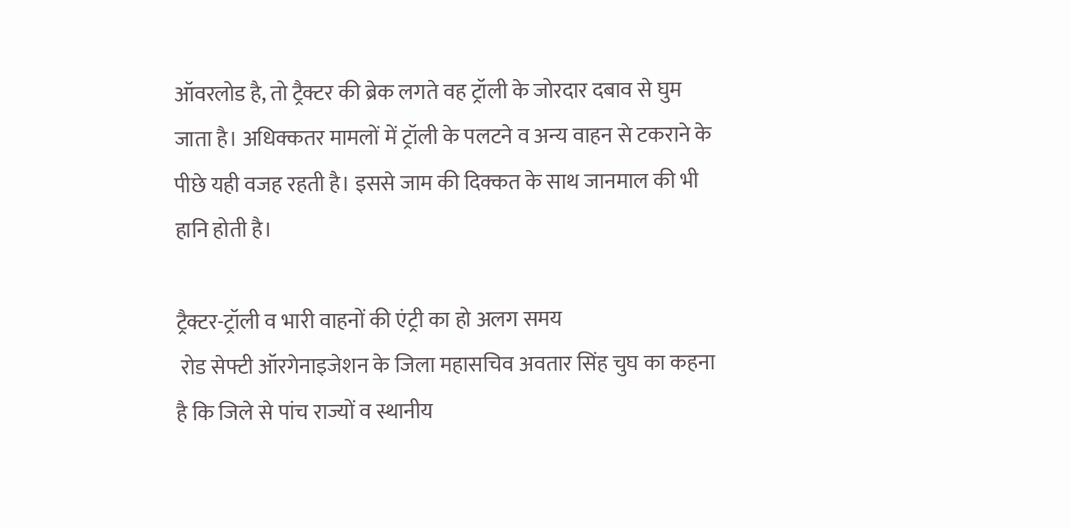ऑवरलोड है, तो ट्रैक्टर की ब्रेक लगते वह ट्रॉली के जोरदार दबाव से घुम जाता है। अधिक्कतर मामलों में ट्रॉली के पलटने व अन्य वाहन से टकराने के पीछे यही वजह रहती है। इससे जाम की दिक्कत के साथ जानमाल की भी हानि होती है।

ट्रैक्टर-ट्रॉली व भारी वाहनों की एंट्री का हो अलग समय
 रोड सेफ्टी ऑरगेनाइजेशन के जिला महासचिव अवतार सिंह चुघ का कहना है कि जिले से पांच राज्यों व स्थानीय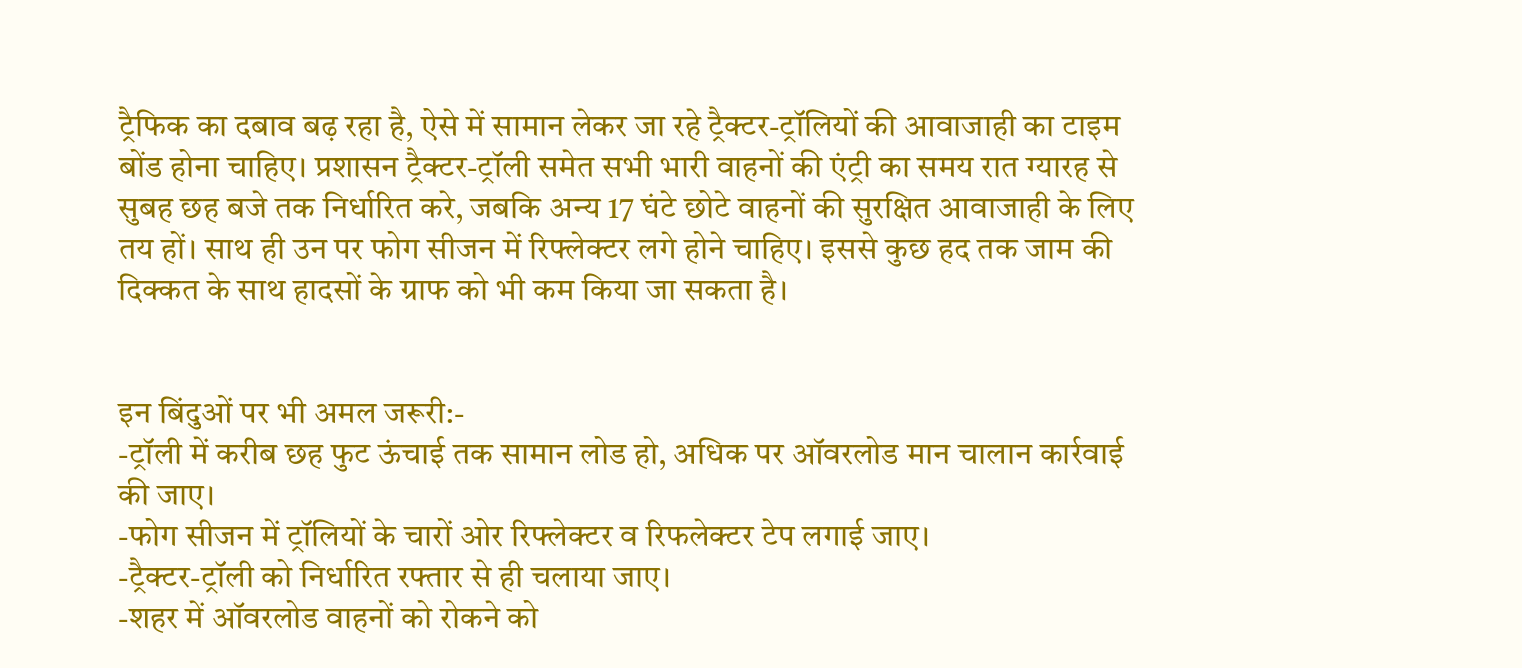ट्रैफिक का दबाव बढ़ रहा है, ऐसे में सामान लेकर जा रहे ट्रैक्टर-ट्रॉलियों की आवाजाही का टाइम बोंड होना चाहिए। प्रशासन ट्रैक्टर-ट्रॉली समेत सभी भारी वाहनों की एंट्री का समय रात ग्यारह से सुबह छह बजे तक निर्धारित करे, जबकि अन्य 17 घंटे छोटे वाहनों की सुरक्षित आवाजाही के लिए तय हों। साथ ही उन पर फोग सीजन में रिफ्लेक्टर लगे होने चाहिए। इससे कुछ हद तक जाम की दिक्कत के साथ हादसों के ग्राफ को भी कम किया जा सकता है।


इन बिंदुओं पर भी अमल जरूरी:-
-ट्रॉली में करीब छह फुट ऊंचाई तक सामान लोड हो, अधिक पर ऑवरलोड मान चालान कार्रवाई की जाए।
-फोग सीजन में ट्रॉलियों के चारों ओर रिफ्लेक्टर व रिफलेक्टर टेप लगाई जाए।
-ट्रैक्टर-ट्रॉली को निर्धारित रफ्तार से ही चलाया जाए।
-शहर में ऑवरलोड वाहनों को रोकने को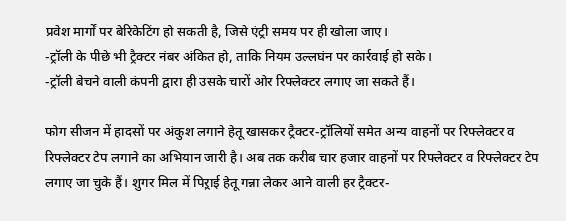प्रवेश मार्गों पर बेरिकेटिंग हो सकती है, जिसे एंट्री समय पर ही खोला जाए।
-ट्रॉली के पीछे भी ट्रैक्टर नंबर अंकित हो, ताकि नियम उल्लघंन पर कार्रवाई हो सके।
-ट्रॉली बेचने वाली कंपनी द्वारा ही उसके चारों ओर रिफ्लेक्टर लगाए जा सकते हैं।

फोग सीजन में हादसों पर अंकुश लगाने हेतू खासकर ट्रैक्टर-ट्रॉलियों समेत अन्य वाहनों पर रिफ्लेक्टर व रिफ्लेक्टर टेप लगाने का अभियान जारी है। अब तक करीब चार हजार वाहनों पर रिफ्लेक्टर व रिफ्लेक्टर टेप लगाए जा चुके हैं। शुगर मिल में पिऱ्राई हेतू गन्ना लेकर आने वाली हर ट्रैक्टर-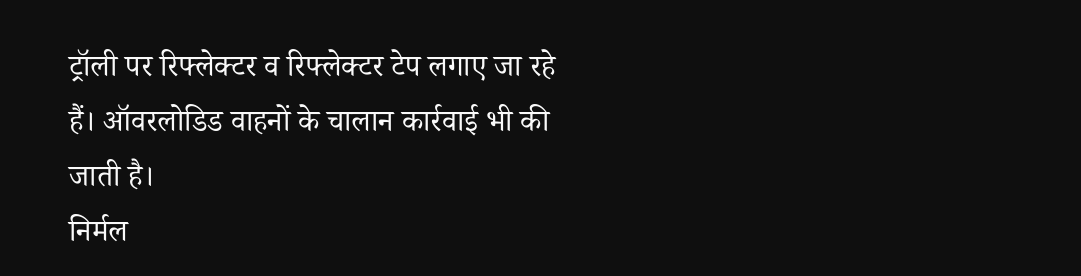ट्रॉली पर रिफ्लेक्टर व रिफ्लेक्टर टेप लगाए जा रहे हैं। ऑवरलोडिड वाहनों के चालान कार्रवाई भी की जाती है।
निर्मल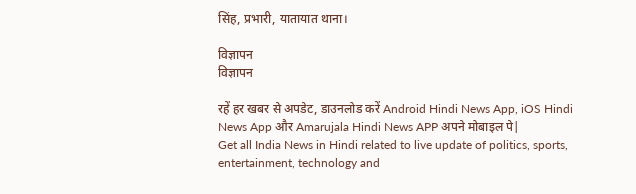सिंह, प्रभारी, यातायात थाना।

विज्ञापन
विज्ञापन

रहें हर खबर से अपडेट, डाउनलोड करें Android Hindi News App, iOS Hindi News App और Amarujala Hindi News APP अपने मोबाइल पे|
Get all India News in Hindi related to live update of politics, sports, entertainment, technology and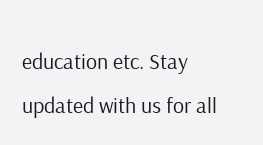education etc. Stay updated with us for all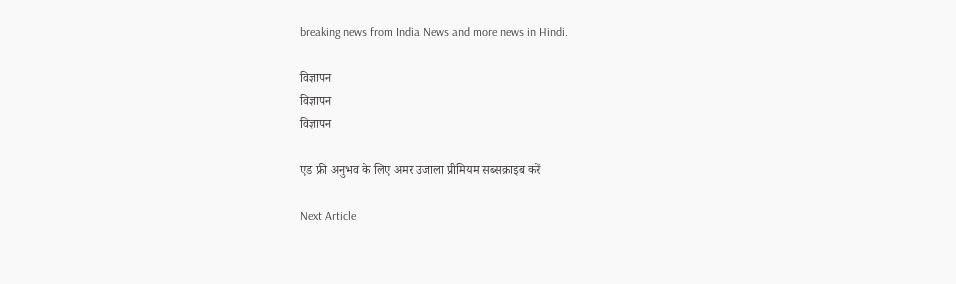breaking news from India News and more news in Hindi.

विज्ञापन
विज्ञापन
विज्ञापन

एड फ्री अनुभव के लिए अमर उजाला प्रीमियम सब्सक्राइब करें

Next Article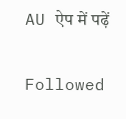AU ऐप में पढ़ें

Followed